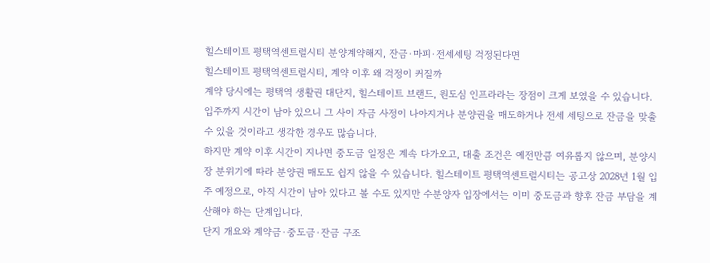힐스테이트 평택역센트럴시티 분양계약해지, 잔금·마피·전세세팅 걱정된다면
힐스테이트 평택역센트럴시티, 계약 이후 왜 걱정이 커질까
계약 당시에는 평택역 생활권 대단지, 힐스테이트 브랜드, 원도심 인프라라는 장점이 크게 보였을 수 있습니다. 입주까지 시간이 남아 있으니 그 사이 자금 사정이 나아지거나 분양권을 매도하거나 전세 세팅으로 잔금을 맞출 수 있을 것이라고 생각한 경우도 많습니다.
하지만 계약 이후 시간이 지나면 중도금 일정은 계속 다가오고, 대출 조건은 예전만큼 여유롭지 않으며, 분양시장 분위기에 따라 분양권 매도도 쉽지 않을 수 있습니다. 힐스테이트 평택역센트럴시티는 공고상 2028년 1월 입주 예정으로, 아직 시간이 남아 있다고 볼 수도 있지만 수분양자 입장에서는 이미 중도금과 향후 잔금 부담을 계산해야 하는 단계입니다.
단지 개요와 계약금·중도금·잔금 구조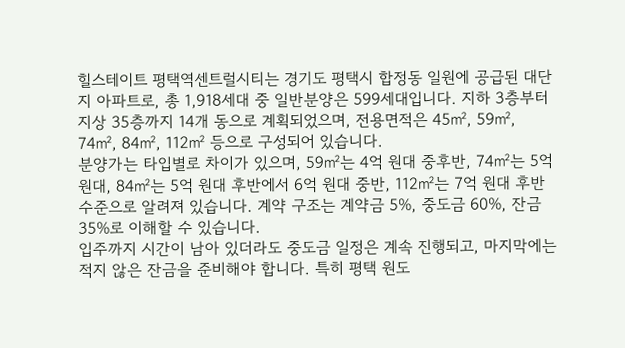힐스테이트 평택역센트럴시티는 경기도 평택시 합정동 일원에 공급된 대단지 아파트로, 총 1,918세대 중 일반분양은 599세대입니다. 지하 3층부터 지상 35층까지 14개 동으로 계획되었으며, 전용면적은 45㎡, 59㎡, 74㎡, 84㎡, 112㎡ 등으로 구성되어 있습니다.
분양가는 타입별로 차이가 있으며, 59㎡는 4억 원대 중후반, 74㎡는 5억 원대, 84㎡는 5억 원대 후반에서 6억 원대 중반, 112㎡는 7억 원대 후반 수준으로 알려져 있습니다. 계약 구조는 계약금 5%, 중도금 60%, 잔금 35%로 이해할 수 있습니다.
입주까지 시간이 남아 있더라도 중도금 일정은 계속 진행되고, 마지막에는 적지 않은 잔금을 준비해야 합니다. 특히 평택 원도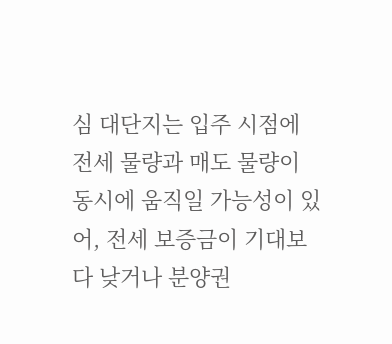심 대단지는 입주 시점에 전세 물량과 매도 물량이 동시에 움직일 가능성이 있어, 전세 보증금이 기대보다 낮거나 분양권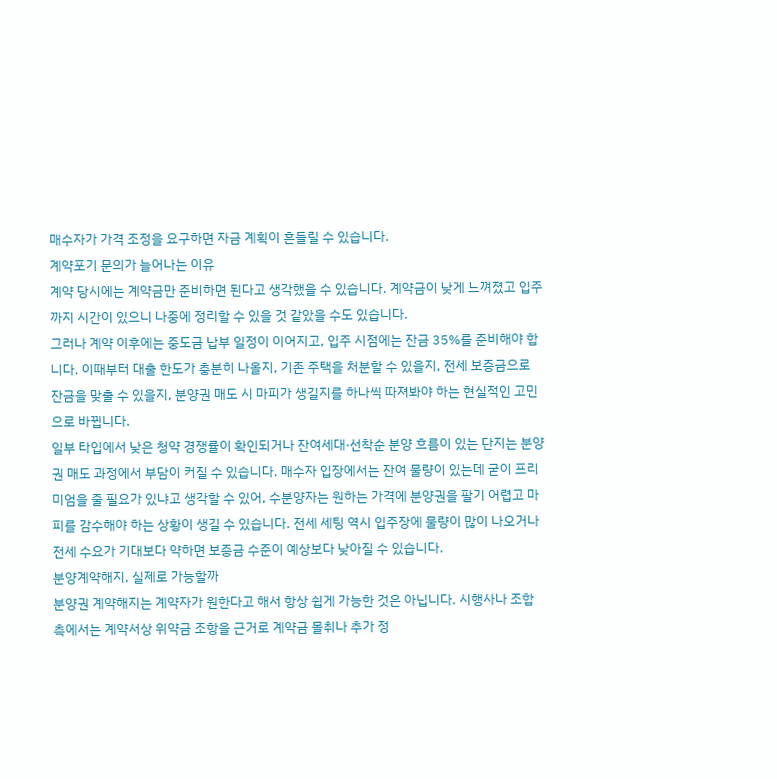매수자가 가격 조정을 요구하면 자금 계획이 흔들릴 수 있습니다.
계약포기 문의가 늘어나는 이유
계약 당시에는 계약금만 준비하면 된다고 생각했을 수 있습니다. 계약금이 낮게 느껴졌고 입주까지 시간이 있으니 나중에 정리할 수 있을 것 같았을 수도 있습니다.
그러나 계약 이후에는 중도금 납부 일정이 이어지고, 입주 시점에는 잔금 35%를 준비해야 합니다. 이때부터 대출 한도가 충분히 나올지, 기존 주택을 처분할 수 있을지, 전세 보증금으로 잔금을 맞출 수 있을지, 분양권 매도 시 마피가 생길지를 하나씩 따져봐야 하는 현실적인 고민으로 바뀝니다.
일부 타입에서 낮은 청약 경쟁률이 확인되거나 잔여세대·선착순 분양 흐름이 있는 단지는 분양권 매도 과정에서 부담이 커질 수 있습니다. 매수자 입장에서는 잔여 물량이 있는데 굳이 프리미엄을 줄 필요가 있냐고 생각할 수 있어, 수분양자는 원하는 가격에 분양권을 팔기 어렵고 마피를 감수해야 하는 상황이 생길 수 있습니다. 전세 세팅 역시 입주장에 물량이 많이 나오거나 전세 수요가 기대보다 약하면 보증금 수준이 예상보다 낮아질 수 있습니다.
분양계약해지, 실제로 가능할까
분양권 계약해지는 계약자가 원한다고 해서 항상 쉽게 가능한 것은 아닙니다. 시행사나 조합 측에서는 계약서상 위약금 조항을 근거로 계약금 몰취나 추가 정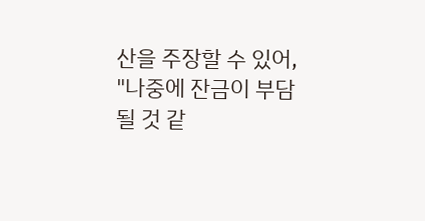산을 주장할 수 있어, "나중에 잔금이 부담될 것 같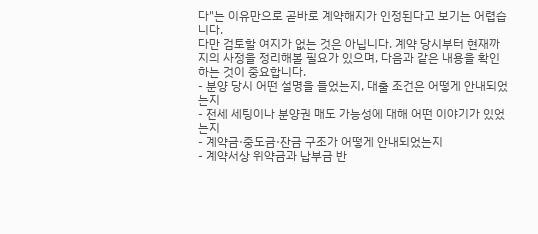다"는 이유만으로 곧바로 계약해지가 인정된다고 보기는 어렵습니다.
다만 검토할 여지가 없는 것은 아닙니다. 계약 당시부터 현재까지의 사정을 정리해볼 필요가 있으며, 다음과 같은 내용을 확인하는 것이 중요합니다.
- 분양 당시 어떤 설명을 들었는지, 대출 조건은 어떻게 안내되었는지
- 전세 세팅이나 분양권 매도 가능성에 대해 어떤 이야기가 있었는지
- 계약금·중도금·잔금 구조가 어떻게 안내되었는지
- 계약서상 위약금과 납부금 반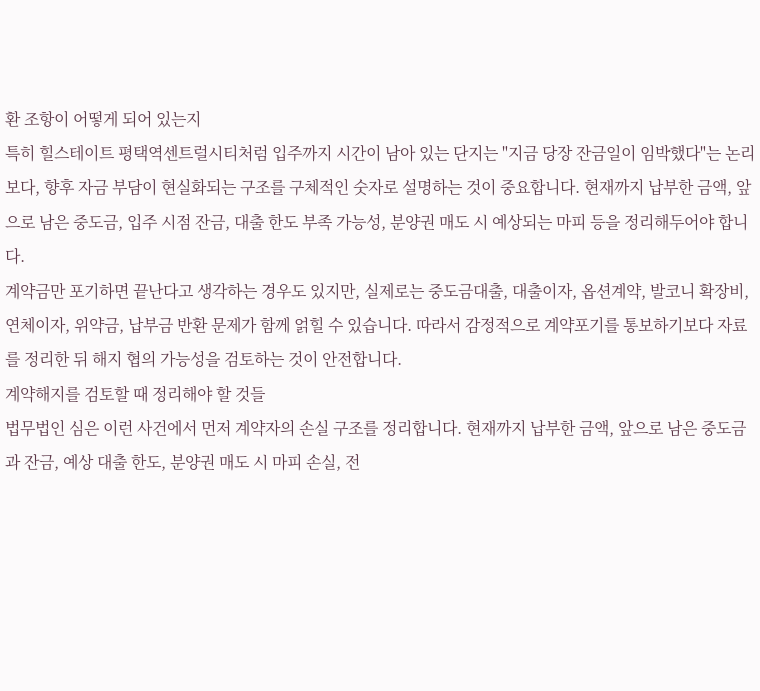환 조항이 어떻게 되어 있는지
특히 힐스테이트 평택역센트럴시티처럼 입주까지 시간이 남아 있는 단지는 "지금 당장 잔금일이 임박했다"는 논리보다, 향후 자금 부담이 현실화되는 구조를 구체적인 숫자로 설명하는 것이 중요합니다. 현재까지 납부한 금액, 앞으로 남은 중도금, 입주 시점 잔금, 대출 한도 부족 가능성, 분양권 매도 시 예상되는 마피 등을 정리해두어야 합니다.
계약금만 포기하면 끝난다고 생각하는 경우도 있지만, 실제로는 중도금대출, 대출이자, 옵션계약, 발코니 확장비, 연체이자, 위약금, 납부금 반환 문제가 함께 얽힐 수 있습니다. 따라서 감정적으로 계약포기를 통보하기보다 자료를 정리한 뒤 해지 협의 가능성을 검토하는 것이 안전합니다.
계약해지를 검토할 때 정리해야 할 것들
법무법인 심은 이런 사건에서 먼저 계약자의 손실 구조를 정리합니다. 현재까지 납부한 금액, 앞으로 남은 중도금과 잔금, 예상 대출 한도, 분양권 매도 시 마피 손실, 전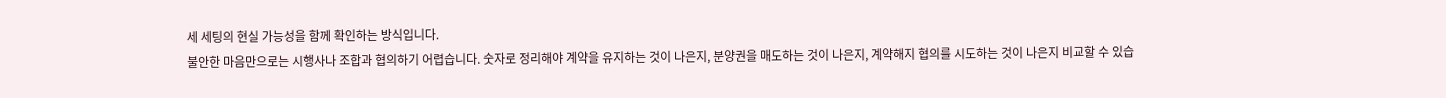세 세팅의 현실 가능성을 함께 확인하는 방식입니다.
불안한 마음만으로는 시행사나 조합과 협의하기 어렵습니다. 숫자로 정리해야 계약을 유지하는 것이 나은지, 분양권을 매도하는 것이 나은지, 계약해지 협의를 시도하는 것이 나은지 비교할 수 있습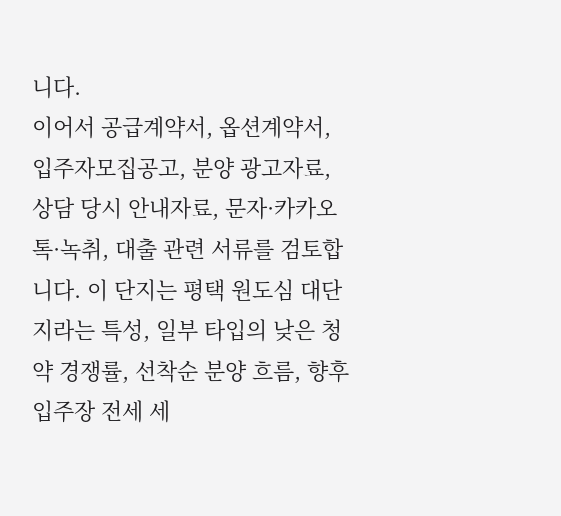니다.
이어서 공급계약서, 옵션계약서, 입주자모집공고, 분양 광고자료, 상담 당시 안내자료, 문자·카카오톡·녹취, 대출 관련 서류를 검토합니다. 이 단지는 평택 원도심 대단지라는 특성, 일부 타입의 낮은 청약 경쟁률, 선착순 분양 흐름, 향후 입주장 전세 세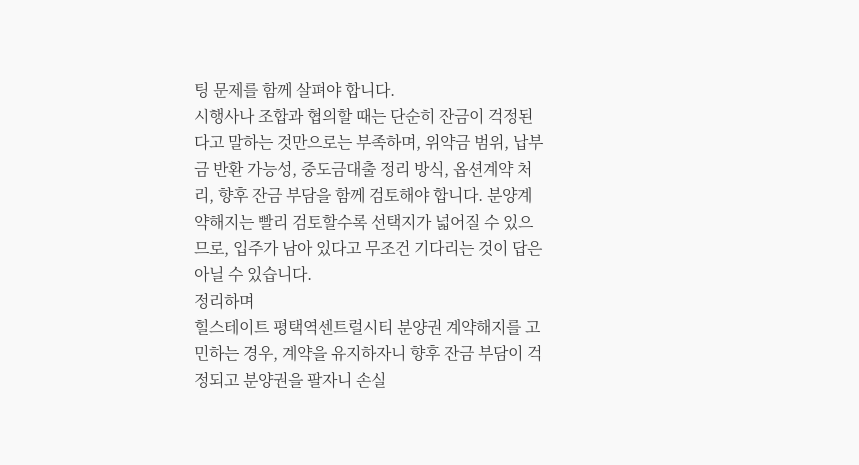팅 문제를 함께 살펴야 합니다.
시행사나 조합과 협의할 때는 단순히 잔금이 걱정된다고 말하는 것만으로는 부족하며, 위약금 범위, 납부금 반환 가능성, 중도금대출 정리 방식, 옵션계약 처리, 향후 잔금 부담을 함께 검토해야 합니다. 분양계약해지는 빨리 검토할수록 선택지가 넓어질 수 있으므로, 입주가 남아 있다고 무조건 기다리는 것이 답은 아닐 수 있습니다.
정리하며
힐스테이트 평택역센트럴시티 분양권 계약해지를 고민하는 경우, 계약을 유지하자니 향후 잔금 부담이 걱정되고 분양권을 팔자니 손실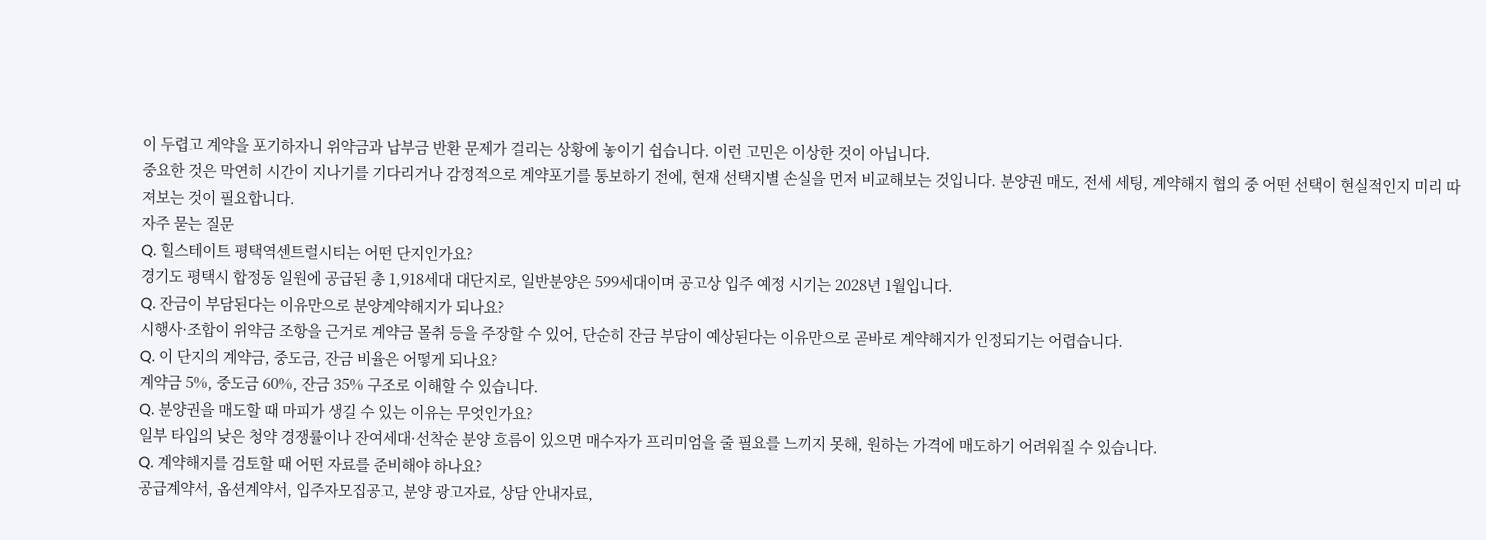이 두렵고 계약을 포기하자니 위약금과 납부금 반환 문제가 걸리는 상황에 놓이기 쉽습니다. 이런 고민은 이상한 것이 아닙니다.
중요한 것은 막연히 시간이 지나기를 기다리거나 감정적으로 계약포기를 통보하기 전에, 현재 선택지별 손실을 먼저 비교해보는 것입니다. 분양권 매도, 전세 세팅, 계약해지 협의 중 어떤 선택이 현실적인지 미리 따져보는 것이 필요합니다.
자주 묻는 질문
Q. 힐스테이트 평택역센트럴시티는 어떤 단지인가요?
경기도 평택시 합정동 일원에 공급된 총 1,918세대 대단지로, 일반분양은 599세대이며 공고상 입주 예정 시기는 2028년 1월입니다.
Q. 잔금이 부담된다는 이유만으로 분양계약해지가 되나요?
시행사·조합이 위약금 조항을 근거로 계약금 몰취 등을 주장할 수 있어, 단순히 잔금 부담이 예상된다는 이유만으로 곧바로 계약해지가 인정되기는 어렵습니다.
Q. 이 단지의 계약금, 중도금, 잔금 비율은 어떻게 되나요?
계약금 5%, 중도금 60%, 잔금 35% 구조로 이해할 수 있습니다.
Q. 분양권을 매도할 때 마피가 생길 수 있는 이유는 무엇인가요?
일부 타입의 낮은 청약 경쟁률이나 잔여세대·선착순 분양 흐름이 있으면 매수자가 프리미엄을 줄 필요를 느끼지 못해, 원하는 가격에 매도하기 어려워질 수 있습니다.
Q. 계약해지를 검토할 때 어떤 자료를 준비해야 하나요?
공급계약서, 옵션계약서, 입주자모집공고, 분양 광고자료, 상담 안내자료,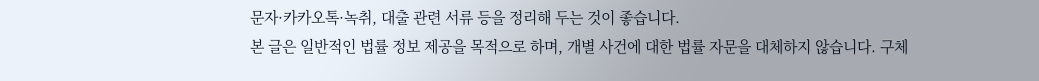문자·카카오톡·녹취, 대출 관련 서류 등을 정리해 두는 것이 좋습니다.
본 글은 일반적인 법률 정보 제공을 목적으로 하며, 개별 사건에 대한 법률 자문을 대체하지 않습니다. 구체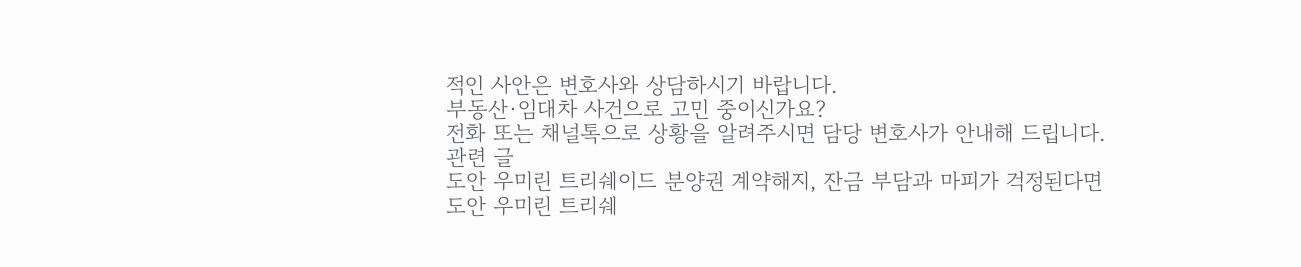적인 사안은 변호사와 상담하시기 바랍니다.
부동산·임대차 사건으로 고민 중이신가요?
전화 또는 채널톡으로 상황을 알려주시면 담당 변호사가 안내해 드립니다.
관련 글
도안 우미린 트리쉐이드 분양권 계약해지, 잔금 부담과 마피가 걱정된다면
도안 우미린 트리쉐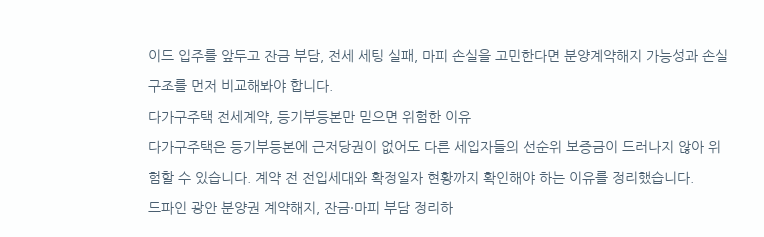이드 입주를 앞두고 잔금 부담, 전세 세팅 실패, 마피 손실을 고민한다면 분양계약해지 가능성과 손실 구조를 먼저 비교해봐야 합니다.
다가구주택 전세계약, 등기부등본만 믿으면 위험한 이유
다가구주택은 등기부등본에 근저당권이 없어도 다른 세입자들의 선순위 보증금이 드러나지 않아 위험할 수 있습니다. 계약 전 전입세대와 확정일자 현황까지 확인해야 하는 이유를 정리했습니다.
드파인 광안 분양권 계약해지, 잔금·마피 부담 정리하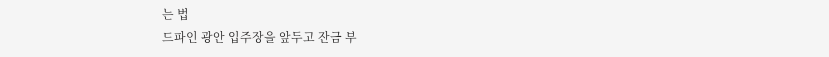는 법
드파인 광안 입주장을 앞두고 잔금 부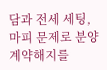담과 전세 세팅, 마피 문제로 분양계약해지를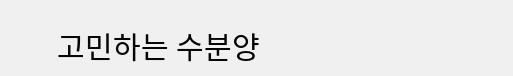고민하는 수분양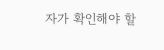자가 확인해야 할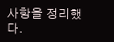사항을 정리했다.